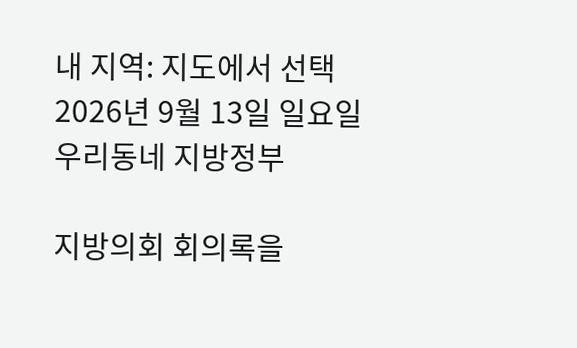내 지역: 지도에서 선택2026년 9월 13일 일요일
우리동네 지방정부

지방의회 회의록을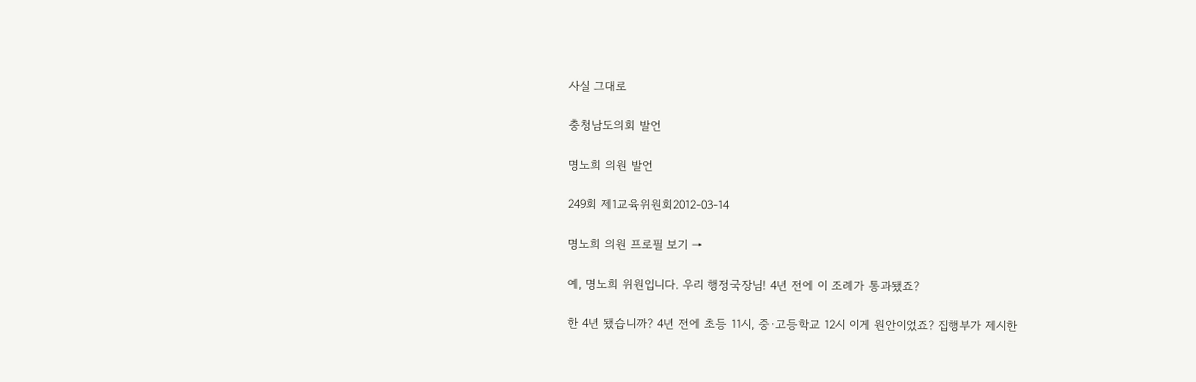사실 그대로

충청남도의회 발언

명노희 의원 발언

249회 제1교육위원회2012-03-14

명노희 의원 프로필 보기 →

예, 명노희 위원입니다. 우리 행정국장님! 4년 전에 이 조례가 통과됐죠?

한 4년 됐습니까? 4년 전에 초등 11시, 중·고등학교 12시 이게 원안이었죠? 집행부가 제시한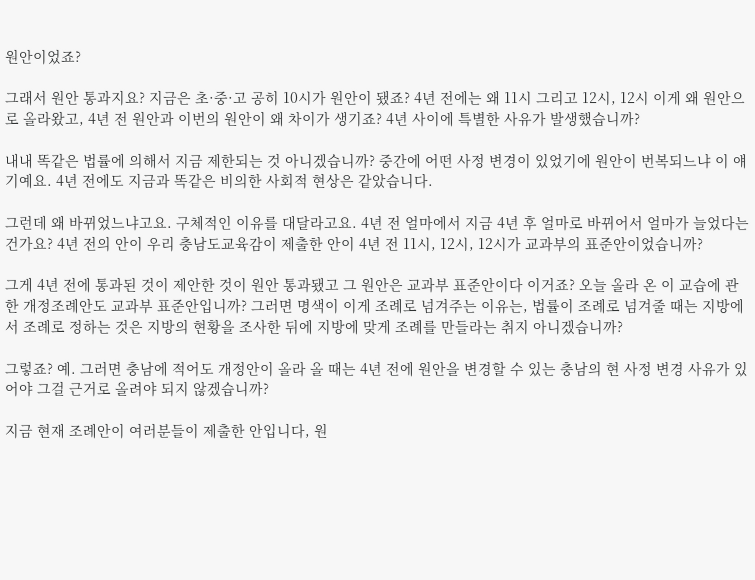원안이었죠?

그래서 원안 통과지요? 지금은 초·중·고 공히 10시가 원안이 됐죠? 4년 전에는 왜 11시 그리고 12시, 12시 이게 왜 원안으로 올라왔고, 4년 전 원안과 이번의 원안이 왜 차이가 생기죠? 4년 사이에 특별한 사유가 발생했습니까?

내내 똑같은 법률에 의해서 지금 제한되는 것 아니겠습니까? 중간에 어떤 사정 변경이 있었기에 원안이 번복되느냐 이 얘기예요. 4년 전에도 지금과 똑같은 비의한 사회적 현상은 같았습니다.

그런데 왜 바뀌었느냐고요. 구체적인 이유를 대달라고요. 4년 전 얼마에서 지금 4년 후 얼마로 바뀌어서 얼마가 늘었다는 건가요? 4년 전의 안이 우리 충남도교육감이 제출한 안이 4년 전 11시, 12시, 12시가 교과부의 표준안이었습니까?

그게 4년 전에 통과된 것이 제안한 것이 원안 통과됐고 그 원안은 교과부 표준안이다 이거죠? 오늘 올라 온 이 교습에 관한 개정조례안도 교과부 표준안입니까? 그러면 명색이 이게 조례로 넘겨주는 이유는, 법률이 조례로 넘겨줄 때는 지방에서 조례로 정하는 것은 지방의 현황을 조사한 뒤에 지방에 맞게 조례를 만들라는 취지 아니겠습니까?

그렇죠? 예. 그러면 충남에 적어도 개정안이 올라 올 때는 4년 전에 원안을 변경할 수 있는 충남의 현 사정 변경 사유가 있어야 그걸 근거로 올려야 되지 않겠습니까?

지금 현재 조례안이 여러분들이 제출한 안입니다, 원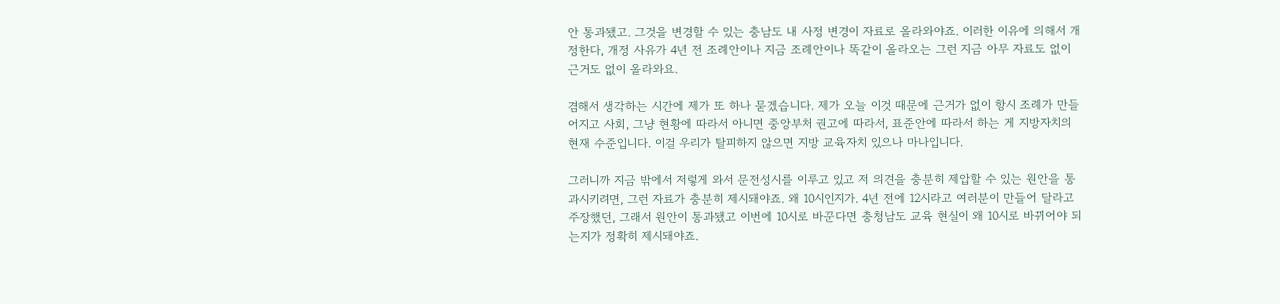안 통과됐고. 그것을 변경할 수 있는 충남도 내 사정 변경이 자료로 올라와야죠. 이러한 이유에 의해서 개정한다, 개정 사유가 4년 전 조례안이나 지금 조례안이나 똑같이 올라오는 그런 지금 아무 자료도 없이 근거도 없이 올라와요.

겸해서 생각하는 시간에 제가 또 하나 묻겠습니다. 제가 오늘 이것 때문에 근거가 없이 항시 조례가 만들어지고 사회, 그냥 현황에 따라서 아니면 중앙부처 권고에 따라서, 표준안에 따라서 하는 게 지방자치의 현재 수준입니다. 이걸 우리가 탈피하지 않으면 지방 교육자치 있으나 마나입니다.

그러니까 지금 밖에서 저렇게 와서 문전성시를 이루고 있고 저 의견을 충분히 제압할 수 있는 원안을 통과시키려면, 그런 자료가 충분히 제시돼야죠. 왜 10시인지가. 4년 전에 12시라고 여러분이 만들어 달라고 주장했던, 그래서 원안이 통과됐고 이번에 10시로 바꾼다면 충청남도 교육 현실이 왜 10시로 바뀌어야 되는지가 정확히 제시돼야죠.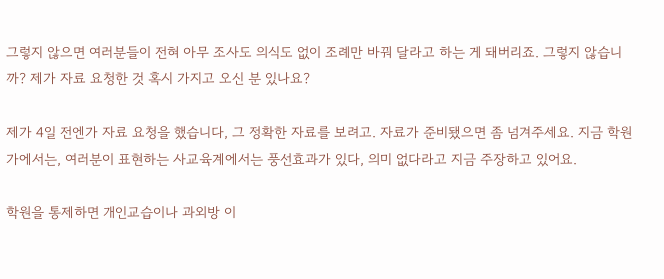그렇지 않으면 여러분들이 전혀 아무 조사도 의식도 없이 조례만 바꿔 달라고 하는 게 돼버리죠. 그렇지 않습니까? 제가 자료 요청한 것 혹시 가지고 오신 분 있나요?

제가 4일 전엔가 자료 요청을 했습니다, 그 정확한 자료를 보려고. 자료가 준비됐으면 좀 넘겨주세요. 지금 학원가에서는, 여러분이 표현하는 사교육계에서는 풍선효과가 있다, 의미 없다라고 지금 주장하고 있어요.

학원을 통제하면 개인교습이나 과외방 이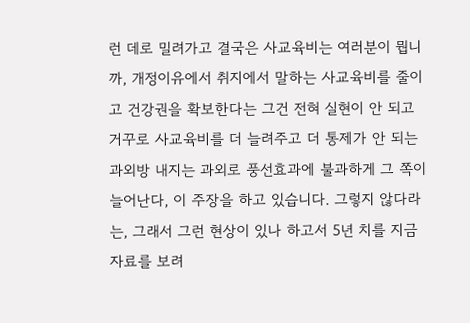런 데로 밀려가고 결국은 사교육비는 여러분이 뭡니까, 개정이유에서 취지에서 말하는 사교육비를 줄이고 건강권을 확보한다는 그건 전혀 실현이 안 되고 거꾸로 사교육비를 더 늘려주고 더 통제가 안 되는 과외방 내지는 과외로 풍선효과에 불과하게 그 쪽이 늘어난다, 이 주장을 하고 있습니다. 그렇지 않다라는, 그래서 그런 현상이 있나 하고서 5년 치를 지금 자료를 보려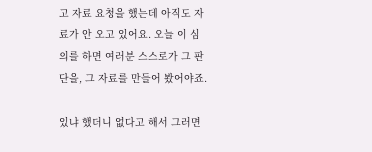고 자료 요청을 했는데 아직도 자료가 안 오고 있어요. 오늘 이 심의를 하면 여러분 스스로가 그 판단을, 그 자료를 만들어 봤어야죠.

있냐 했더니 없다고 해서 그러면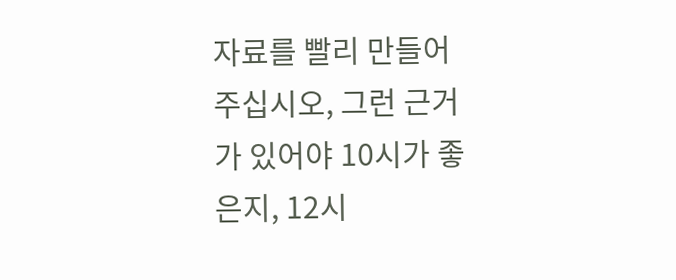자료를 빨리 만들어 주십시오, 그런 근거가 있어야 10시가 좋은지, 12시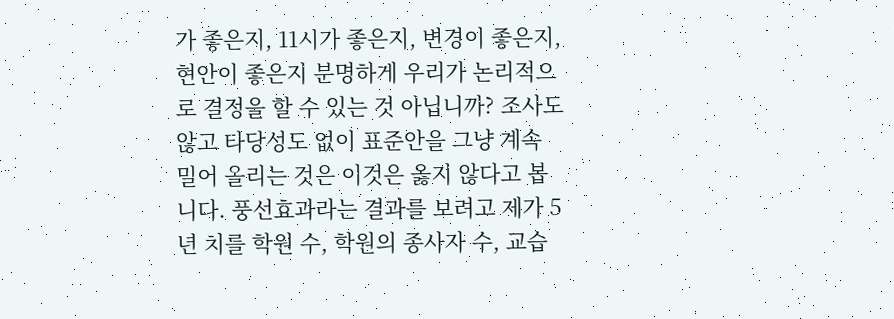가 좋은지, 11시가 좋은지, 변경이 좋은지, 현안이 좋은지 분명하게 우리가 논리적으로 결정을 할 수 있는 것 아닙니까? 조사도 않고 타당성도 없이 표준안을 그냥 계속 밀어 올리는 것은 이것은 옳지 않다고 봅니다. 풍선효과라는 결과를 보려고 제가 5년 치를 학원 수, 학원의 종사자 수, 교습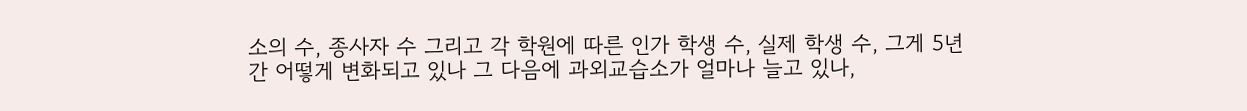소의 수, 종사자 수 그리고 각 학원에 따른 인가 학생 수, 실제 학생 수, 그게 5년간 어떻게 변화되고 있나 그 다음에 과외교습소가 얼마나 늘고 있나,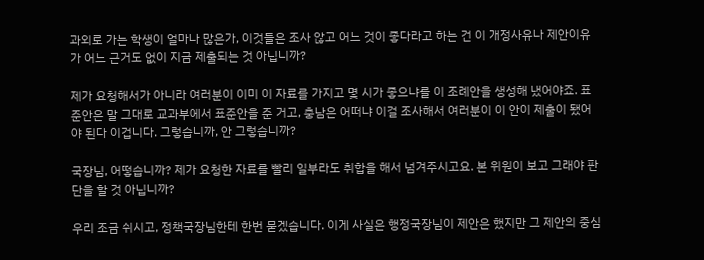과외로 가는 학생이 얼마나 많은가, 이것들은 조사 않고 어느 것이 좋다라고 하는 건 이 개정사유나 제안이유가 어느 근거도 없이 지금 제출되는 것 아닙니까?

제가 요청해서가 아니라 여러분이 이미 이 자료를 가지고 몇 시가 좋으냐를 이 조례안을 생성해 냈어야죠. 표준안은 말 그대로 교과부에서 표준안을 준 거고, 충남은 어떠냐 이걸 조사해서 여러분이 이 안이 제출이 됐어야 된다 이겁니다. 그렇습니까, 안 그렇습니까?

국장님, 어떻습니까? 제가 요청한 자료를 빨리 일부라도 취합을 해서 넘겨주시고요. 본 위원이 보고 그래야 판단을 할 것 아닙니까?

우리 조금 쉬시고, 정책국장님한테 한번 묻겠습니다. 이게 사실은 행정국장님이 제안은 했지만 그 제안의 중심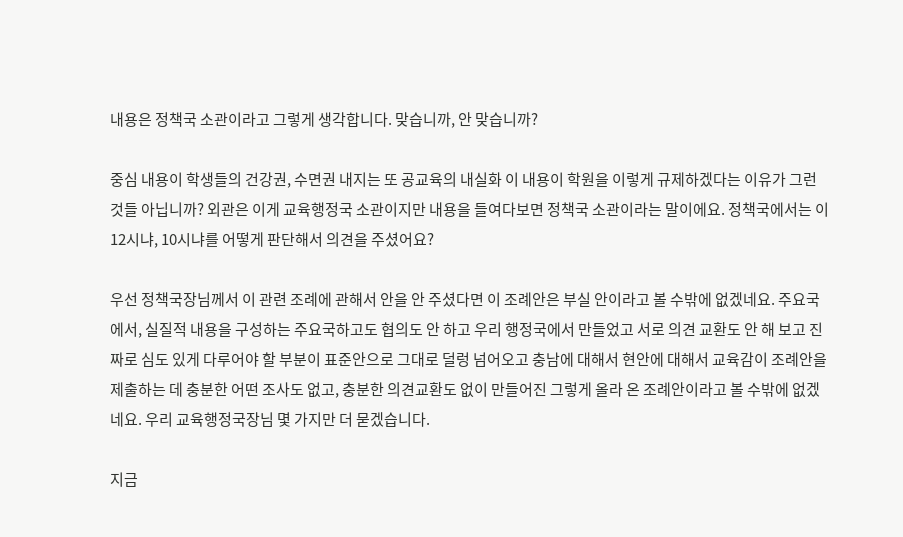내용은 정책국 소관이라고 그렇게 생각합니다. 맞습니까, 안 맞습니까?

중심 내용이 학생들의 건강권, 수면권 내지는 또 공교육의 내실화 이 내용이 학원을 이렇게 규제하겠다는 이유가 그런 것들 아닙니까? 외관은 이게 교육행정국 소관이지만 내용을 들여다보면 정책국 소관이라는 말이에요. 정책국에서는 이 12시냐, 10시냐를 어떻게 판단해서 의견을 주셨어요?

우선 정책국장님께서 이 관련 조례에 관해서 안을 안 주셨다면 이 조례안은 부실 안이라고 볼 수밖에 없겠네요. 주요국에서, 실질적 내용을 구성하는 주요국하고도 협의도 안 하고 우리 행정국에서 만들었고 서로 의견 교환도 안 해 보고 진짜로 심도 있게 다루어야 할 부분이 표준안으로 그대로 덜렁 넘어오고 충남에 대해서 현안에 대해서 교육감이 조례안을 제출하는 데 충분한 어떤 조사도 없고, 충분한 의견교환도 없이 만들어진 그렇게 올라 온 조례안이라고 볼 수밖에 없겠네요. 우리 교육행정국장님 몇 가지만 더 묻겠습니다.

지금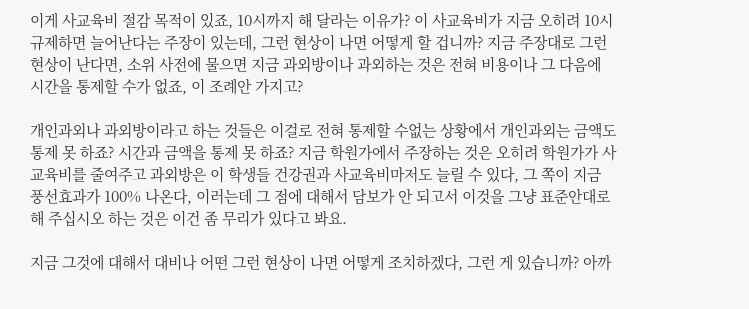이게 사교육비 절감 목적이 있죠, 10시까지 해 달라는 이유가? 이 사교육비가 지금 오히려 10시 규제하면 늘어난다는 주장이 있는데, 그런 현상이 나면 어떻게 할 겁니까? 지금 주장대로 그런 현상이 난다면, 소위 사전에 물으면 지금 과외방이나 과외하는 것은 전혀 비용이나 그 다음에 시간을 통제할 수가 없죠, 이 조례안 가지고?

개인과외나 과외방이라고 하는 것들은 이걸로 전혀 통제할 수없는 상황에서 개인과외는 금액도 통제 못 하죠? 시간과 금액을 통제 못 하죠? 지금 학원가에서 주장하는 것은 오히려 학원가가 사교육비를 줄여주고 과외방은 이 학생들 건강권과 사교육비마저도 늘릴 수 있다, 그 쪽이 지금 풍선효과가 100% 나온다, 이러는데 그 점에 대해서 담보가 안 되고서 이것을 그냥 표준안대로 해 주십시오 하는 것은 이건 좀 무리가 있다고 봐요.

지금 그것에 대해서 대비나 어떤 그런 현상이 나면 어떻게 조치하겠다, 그런 게 있습니까? 아까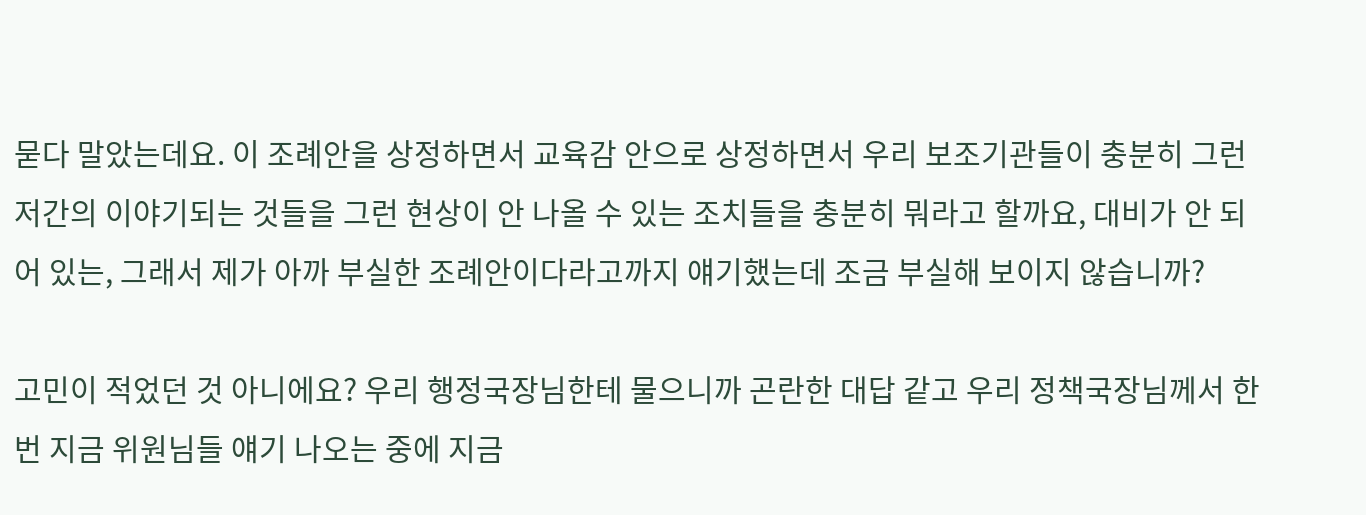묻다 말았는데요. 이 조례안을 상정하면서 교육감 안으로 상정하면서 우리 보조기관들이 충분히 그런 저간의 이야기되는 것들을 그런 현상이 안 나올 수 있는 조치들을 충분히 뭐라고 할까요, 대비가 안 되어 있는, 그래서 제가 아까 부실한 조례안이다라고까지 얘기했는데 조금 부실해 보이지 않습니까?

고민이 적었던 것 아니에요? 우리 행정국장님한테 물으니까 곤란한 대답 같고 우리 정책국장님께서 한번 지금 위원님들 얘기 나오는 중에 지금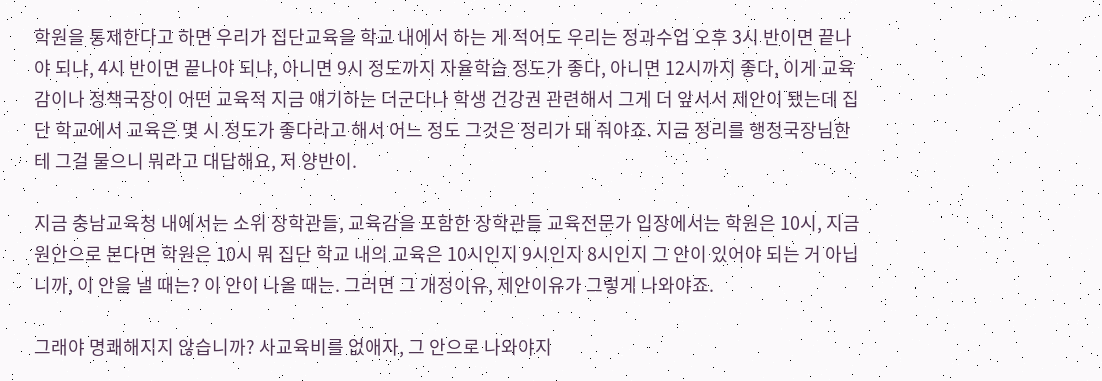학원을 통제한다고 하면 우리가 집단교육을 학교 내에서 하는 게 적어도 우리는 정과수업 오후 3시 반이면 끝나야 되냐, 4시 반이면 끝나야 되냐, 아니면 9시 정도까지 자율학습 정도가 좋다, 아니면 12시까지 좋다, 이게 교육감이나 정책국장이 어떤 교육적 지금 얘기하는 더군다나 학생 건강권 관련해서 그게 더 앞서서 제안이 됐는데 집단 학교에서 교육은 몇 시 정도가 좋다라고 해서 어느 정도 그것은 정리가 돼 줘야죠. 지금 정리를 행정국장님한테 그걸 물으니 뭐라고 대답해요, 저 양반이.

지금 충남교육청 내에서는 소위 장학관들, 교육감을 포함한 장학관들 교육전문가 입장에서는 학원은 10시, 지금 원안으로 본다면 학원은 10시 뭐 집단 학교 내의 교육은 10시인지 9시인지 8시인지 그 안이 있어야 되는 거 아닙니까, 이 안을 낼 때는? 이 안이 나올 때는. 그러면 그 개정이유, 제안이유가 그렇게 나와야죠.

그래야 명쾌해지지 않습니까? 사교육비를 없애자, 그 안으로 나와야지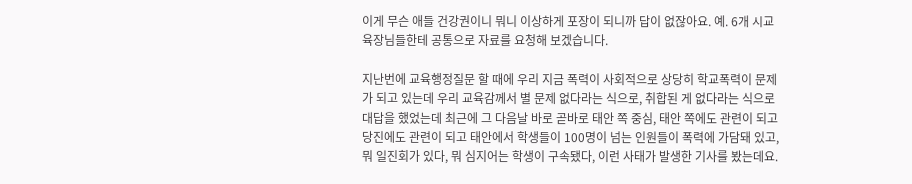이게 무슨 애들 건강권이니 뭐니 이상하게 포장이 되니까 답이 없잖아요. 예. 6개 시교육장님들한테 공통으로 자료를 요청해 보겠습니다.

지난번에 교육행정질문 할 때에 우리 지금 폭력이 사회적으로 상당히 학교폭력이 문제가 되고 있는데 우리 교육감께서 별 문제 없다라는 식으로, 취합된 게 없다라는 식으로 대답을 했었는데 최근에 그 다음날 바로 곧바로 태안 쪽 중심, 태안 쪽에도 관련이 되고 당진에도 관련이 되고 태안에서 학생들이 100명이 넘는 인원들이 폭력에 가담돼 있고, 뭐 일진회가 있다, 뭐 심지어는 학생이 구속됐다, 이런 사태가 발생한 기사를 봤는데요.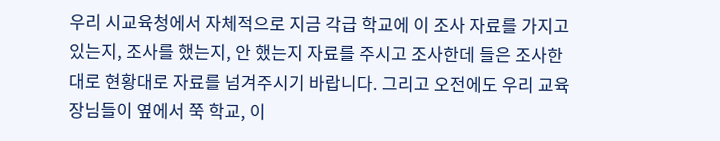우리 시교육청에서 자체적으로 지금 각급 학교에 이 조사 자료를 가지고 있는지, 조사를 했는지, 안 했는지 자료를 주시고 조사한데 들은 조사한 대로 현황대로 자료를 넘겨주시기 바랍니다. 그리고 오전에도 우리 교육장님들이 옆에서 쭉 학교, 이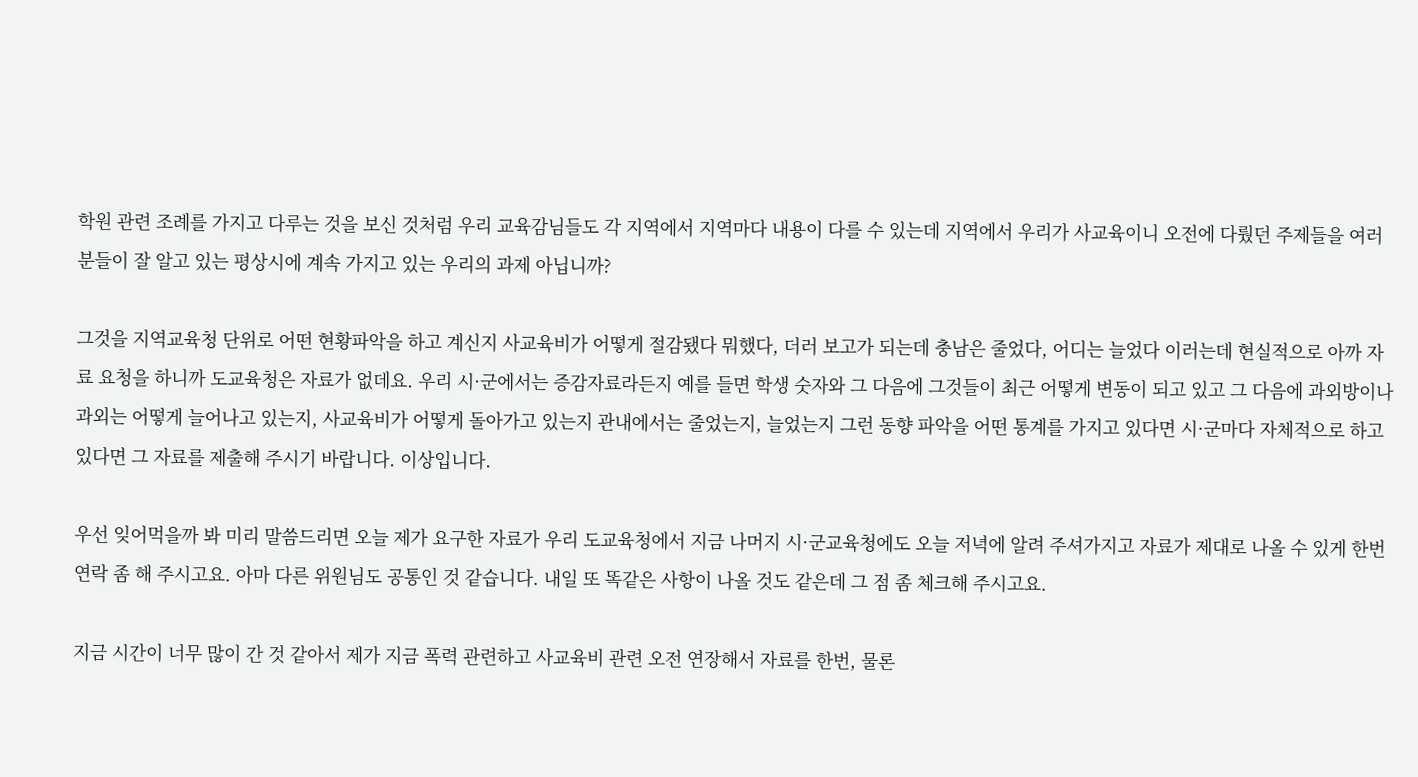학원 관련 조례를 가지고 다루는 것을 보신 것처럼 우리 교육감님들도 각 지역에서 지역마다 내용이 다를 수 있는데 지역에서 우리가 사교육이니 오전에 다뤘던 주제들을 여러분들이 잘 알고 있는 평상시에 계속 가지고 있는 우리의 과제 아닙니까?

그것을 지역교육청 단위로 어떤 현황파악을 하고 계신지 사교육비가 어떻게 절감됐다 뭐했다, 더러 보고가 되는데 충남은 줄었다, 어디는 늘었다 이러는데 현실적으로 아까 자료 요청을 하니까 도교육청은 자료가 없데요. 우리 시·군에서는 증감자료라든지 예를 들면 학생 숫자와 그 다음에 그것들이 최근 어떻게 변동이 되고 있고 그 다음에 과외방이나 과외는 어떻게 늘어나고 있는지, 사교육비가 어떻게 돌아가고 있는지 관내에서는 줄었는지, 늘었는지 그런 동향 파악을 어떤 통계를 가지고 있다면 시·군마다 자체적으로 하고 있다면 그 자료를 제출해 주시기 바랍니다. 이상입니다.

우선 잊어먹을까 봐 미리 말씀드리면 오늘 제가 요구한 자료가 우리 도교육청에서 지금 나머지 시·군교육청에도 오늘 저녁에 알려 주셔가지고 자료가 제대로 나올 수 있게 한번 연락 좀 해 주시고요. 아마 다른 위원님도 공통인 것 같습니다. 내일 또 똑같은 사항이 나올 것도 같은데 그 점 좀 체크해 주시고요.

지금 시간이 너무 많이 간 것 같아서 제가 지금 폭력 관련하고 사교육비 관련 오전 연장해서 자료를 한번, 물론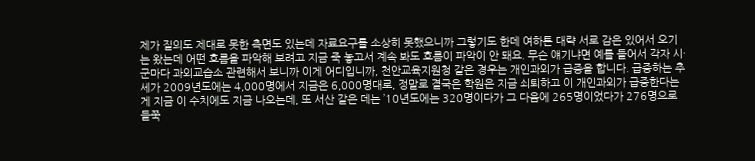제가 질의도 제대로 못한 측면도 있는데 자료요구를 소상히 못했으니까 그렇기도 한데 여하튼 대략 서로 감은 있어서 오기는 왔는데 어떤 흐름을 파악해 보려고 지금 죽 놓고서 계속 봐도 흐름이 파악이 안 돼요. 무슨 얘기냐면 예를 들어서 각자 시·군마다 과외교습소 관련해서 보니까 이게 어디입니까, 천안교육지원청 같은 경우는 개인과외가 급증을 합니다. 급증하는 추세가 2009년도에는 4,000명에서 지금은 6,000명대로, 정말로 결국은 학원은 지금 쇠퇴하고 이 개인과외가 급증한다는 게 지금 이 수치에도 지금 나오는데, 또 서산 같은 데는 ’10년도에는 320명이다가 그 다음에 265명이었다가 276명으로 들쭉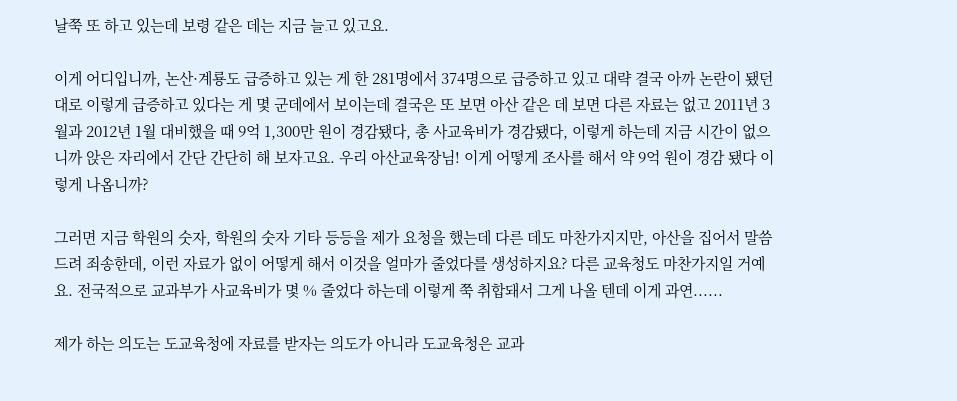날쭉 또 하고 있는데 보령 같은 데는 지금 늘고 있고요.

이게 어디입니까, 논산·계룡도 급증하고 있는 게 한 281명에서 374명으로 급증하고 있고 대략 결국 아까 논란이 됐던 대로 이렇게 급증하고 있다는 게 몇 군데에서 보이는데 결국은 또 보면 아산 같은 데 보면 다른 자료는 없고 2011년 3월과 2012년 1월 대비했을 때 9억 1,300만 원이 경감됐다, 총 사교육비가 경감됐다, 이렇게 하는데 지금 시간이 없으니까 앉은 자리에서 간단 간단히 해 보자고요. 우리 아산교육장님! 이게 어떻게 조사를 해서 약 9억 원이 경감 됐다 이렇게 나옵니까?

그러면 지금 학원의 숫자, 학원의 숫자 기타 등등을 제가 요청을 했는데 다른 데도 마찬가지지만, 아산을 집어서 말씀드려 죄송한데, 이런 자료가 없이 어떻게 해서 이것을 얼마가 줄었다를 생성하지요? 다른 교육청도 마찬가지일 거예요. 전국적으로 교과부가 사교육비가 몇 % 줄었다 하는데 이렇게 쭉 취합돼서 그게 나올 텐데 이게 과연......

제가 하는 의도는 도교육청에 자료를 받자는 의도가 아니라 도교육청은 교과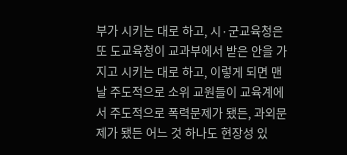부가 시키는 대로 하고, 시·군교육청은 또 도교육청이 교과부에서 받은 안을 가지고 시키는 대로 하고, 이렇게 되면 맨날 주도적으로 소위 교원들이 교육계에서 주도적으로 폭력문제가 됐든, 과외문제가 됐든 어느 것 하나도 현장성 있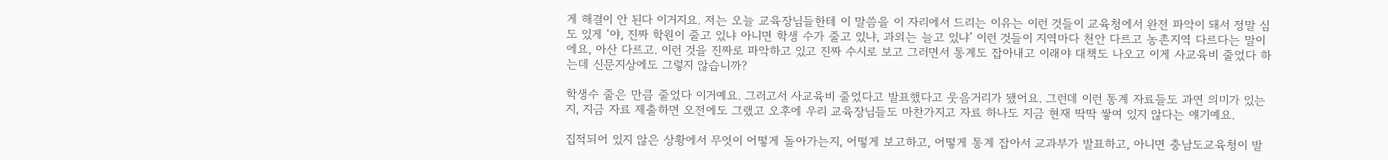게 해결이 안 된다 이거지요. 저는 오늘 교육장님들한테 이 말씀을 이 자리에서 드리는 이유는 이런 것들이 교육청에서 완전 파악이 돼서 정말 심도 있게 ‘야, 진짜 학원이 줄고 있냐 아니면 학생 수가 줄고 있냐, 과외는 늘고 있냐’ 이런 것들이 지역마다 천안 다르고 농촌지역 다르다는 말이에요, 아산 다르고. 이런 것을 진짜로 파악하고 있고 진짜 수시로 보고 그러면서 통계도 잡아내고 이래야 대책도 나오고 이게 사교육비 줄었다 하는데 신문지상에도 그렇지 않습니까?

학생수 줄은 만큼 줄었다 이거예요. 그러고서 사교육비 줄었다고 발표했다고 웃음거리가 됐어요. 그런데 이런 통계 자료들도 과연 의미가 있는지, 지금 자료 제출하면 오전에도 그랬고 오후에 우리 교육장님들도 마찬가지고 자료 하나도 지금 현재 딱딱 쌓여 있지 않다는 얘기예요.

집적되어 있지 않은 상황에서 무엇이 어떻게 돌아가는지, 어떻게 보고하고, 어떻게 통계 잡아서 교과부가 발표하고, 아니면 충남도교육청이 발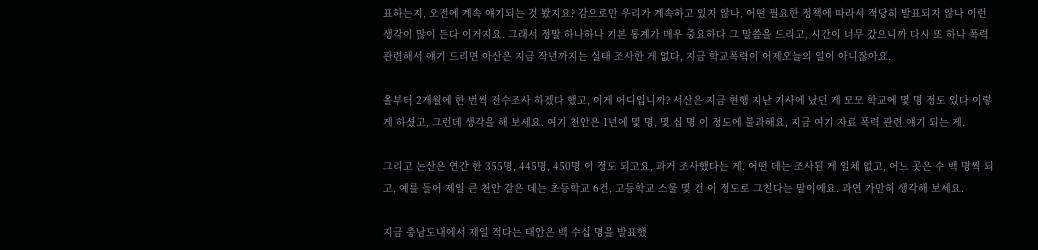표하는지, 오전에 계속 얘기되는 것 봤지요? 감으로만 우리가 계속하고 있지 않나, 어떤 필요한 정책에 따라서 적당히 발표되지 않나 이런 생각이 많이 든다 이거지요. 그래서 정말 하나하나 기본 통계가 매우 중요하다 그 말씀을 드리고, 시간이 너무 갔으니까 다시 또 하나 폭력 관련해서 얘기 드리면 아산은 지금 작년까지는 실태 조사한 게 없다, 지금 학교폭력이 어제오늘의 일이 아니잖아요.

올부터 2개월에 한 번씩 전수조사 하겠다 했고, 이게 어디입니까? 서산은 지금 현행 지난 기사에 났던 게 모모 학교에 몇 명 정도 있다 이렇게 하셨고, 그런데 생각을 해 보세요. 여기 천안은 1년에 몇 명, 몇 십 명 이 정도에 불과해요, 지금 여기 자료 폭력 관련 얘기 되는 게.

그리고 논산은 연간 한 355명, 445명, 450명 이 정도 되고요, 과거 조사했다는 게. 어떤 데는 조사된 게 일체 없고, 어느 곳은 수 백 명씩 되고, 예를 들어 제일 큰 천안 같은 데는 초등학교 6건, 고등학교 스물 몇 건 이 정도로 그친다는 말이에요. 과연 가만히 생각해 보세요.

지금 충남도내에서 제일 적다는 태안은 백 수십 명을 발표했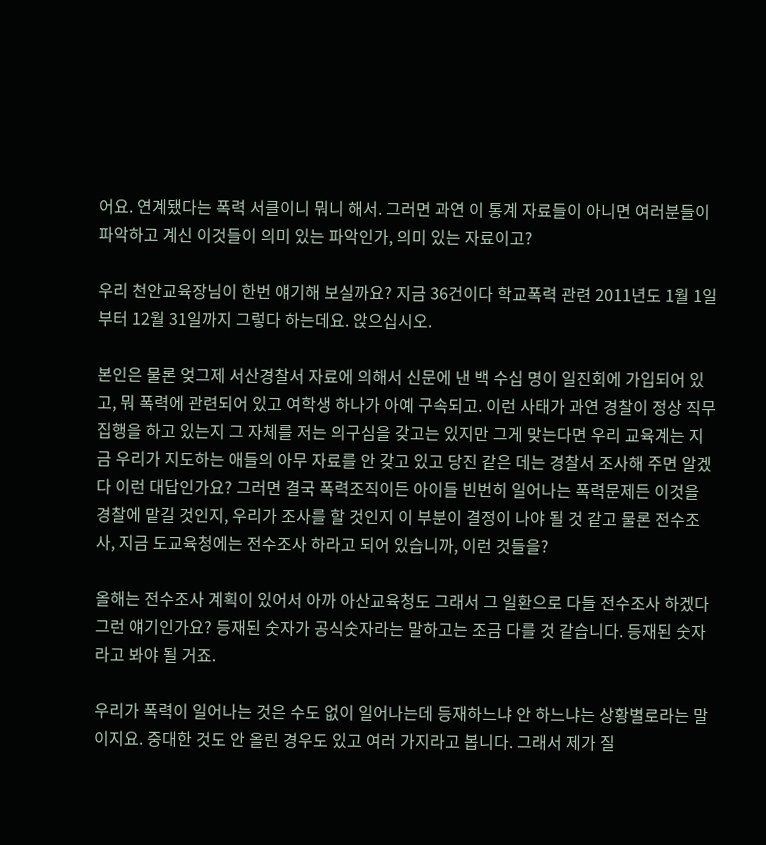어요. 연계됐다는 폭력 서클이니 뭐니 해서. 그러면 과연 이 통계 자료들이 아니면 여러분들이 파악하고 계신 이것들이 의미 있는 파악인가, 의미 있는 자료이고?

우리 천안교육장님이 한번 얘기해 보실까요? 지금 36건이다 학교폭력 관련 2011년도 1월 1일부터 12월 31일까지 그렇다 하는데요. 앉으십시오.

본인은 물론 엊그제 서산경찰서 자료에 의해서 신문에 낸 백 수십 명이 일진회에 가입되어 있고, 뭐 폭력에 관련되어 있고 여학생 하나가 아예 구속되고. 이런 사태가 과연 경찰이 정상 직무집행을 하고 있는지 그 자체를 저는 의구심을 갖고는 있지만 그게 맞는다면 우리 교육계는 지금 우리가 지도하는 애들의 아무 자료를 안 갖고 있고 당진 같은 데는 경찰서 조사해 주면 알겠다 이런 대답인가요? 그러면 결국 폭력조직이든 아이들 빈번히 일어나는 폭력문제든 이것을 경찰에 맡길 것인지, 우리가 조사를 할 것인지 이 부분이 결정이 나야 될 것 같고 물론 전수조사, 지금 도교육청에는 전수조사 하라고 되어 있습니까, 이런 것들을?

올해는 전수조사 계획이 있어서 아까 아산교육청도 그래서 그 일환으로 다들 전수조사 하겠다 그런 얘기인가요? 등재된 숫자가 공식숫자라는 말하고는 조금 다를 것 같습니다. 등재된 숫자라고 봐야 될 거죠.

우리가 폭력이 일어나는 것은 수도 없이 일어나는데 등재하느냐 안 하느냐는 상황별로라는 말이지요. 중대한 것도 안 올린 경우도 있고 여러 가지라고 봅니다. 그래서 제가 질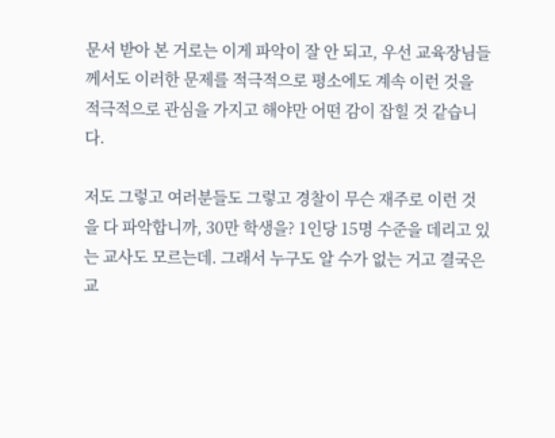문서 받아 본 거로는 이게 파악이 잘 안 되고, 우선 교육장님들께서도 이러한 문제를 적극적으로 평소에도 계속 이런 것을 적극적으로 관심을 가지고 해야만 어떤 감이 잡힐 것 같습니다.

저도 그렇고 여러분들도 그렇고 경찰이 무슨 재주로 이런 것을 다 파악합니까, 30만 학생을? 1인당 15명 수준을 데리고 있는 교사도 모르는데. 그래서 누구도 알 수가 없는 거고 결국은 교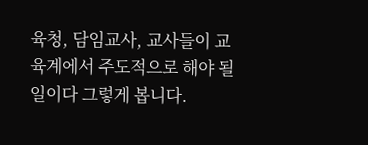육청, 담임교사, 교사들이 교육계에서 주도적으로 해야 될 일이다 그렇게 봅니다.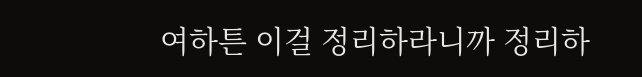여하튼 이걸 정리하라니까 정리하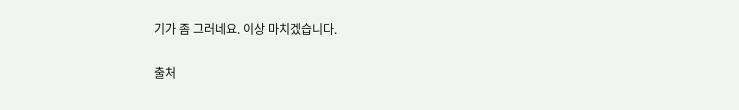기가 좀 그러네요. 이상 마치겠습니다.

출처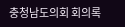충청남도의회 회의록